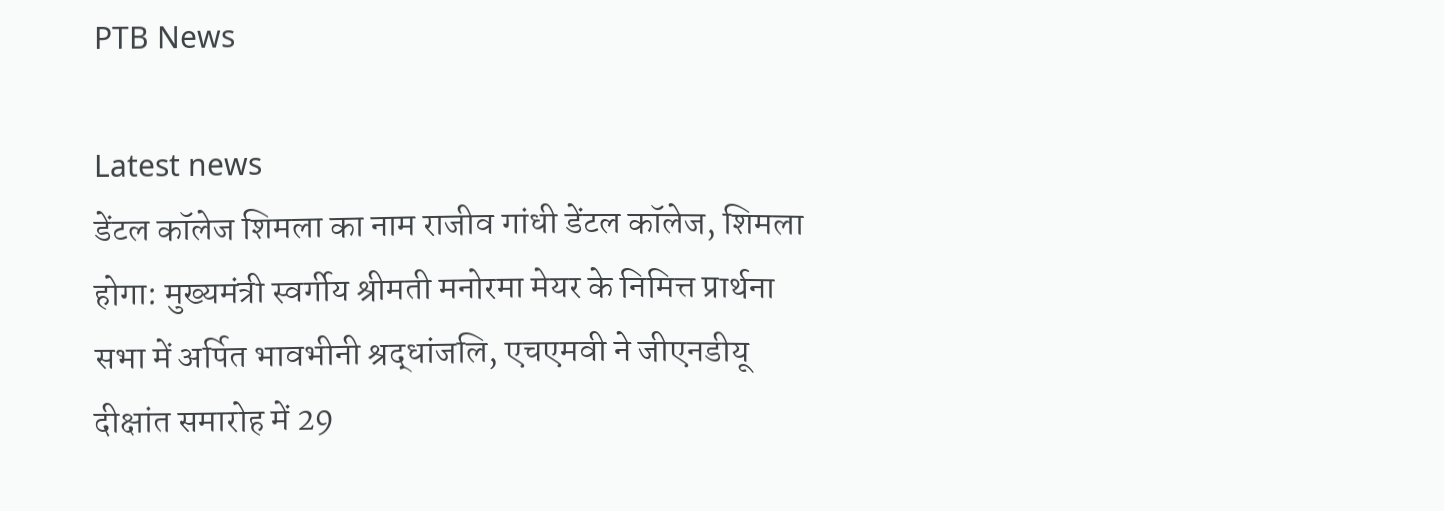PTB News

Latest news
डेंटल कॉलेज शिमला का नाम राजीव गांधी डेंटल कॉलेज, शिमला होगा: मुख्यमंत्री स्वर्गीय श्रीमती मनोरमा मेयर के निमित्त प्रार्थना सभा में अर्पित भावभीनी श्रद्धांजलि, एचएमवी ने जीएनडीयू दीक्षांत समारोह में 29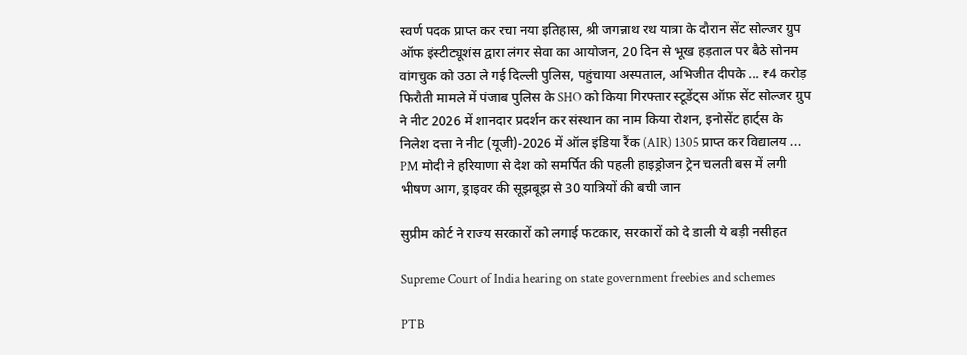स्वर्ण पदक प्राप्त कर रचा नया इतिहास, श्री जगन्नाथ रथ यात्रा के दौरान सेंट सोल्जर ग्रुप ऑफ इंस्टीट्यूशंस द्वारा लंगर सेवा का आयोजन, 20 दिन से भूख हड़ताल पर बैठे सोनम वांगचुक को उठा ले गई दिल्ली पुलिस, पहुंचाया अस्पताल, अभिजीत दीपके ... ₹4 करोड़ फिरौती मामले में पंजाब पुलिस के SHO को किया गिरफ्तार स्टूडेंट्स ऑफ़ सेंट सोल्जर ग्रुप ने नीट 2026 में शानदार प्रदर्शन कर संस्थान का नाम किया रोशन, इनोसेंट हार्ट्स के निलेश दत्ता ने नीट (यूजी)-2026 में ऑल इंडिया रैंक (AIR) 1305 प्राप्त कर विद्यालय ... PM मोदी ने हरियाणा से देश को समर्पित की पहली हाइड्रोजन ट्रेन चलती बस में लगी भीषण आग, ड्राइवर की सूझबूझ से 30 यात्रियों की बची जान

सुप्रीम कोर्ट ने राज्य सरकारों को लगाई फटकार, सरकारों को दे डाली ये बड़ी नसीहत

Supreme Court of India hearing on state government freebies and schemes

PTB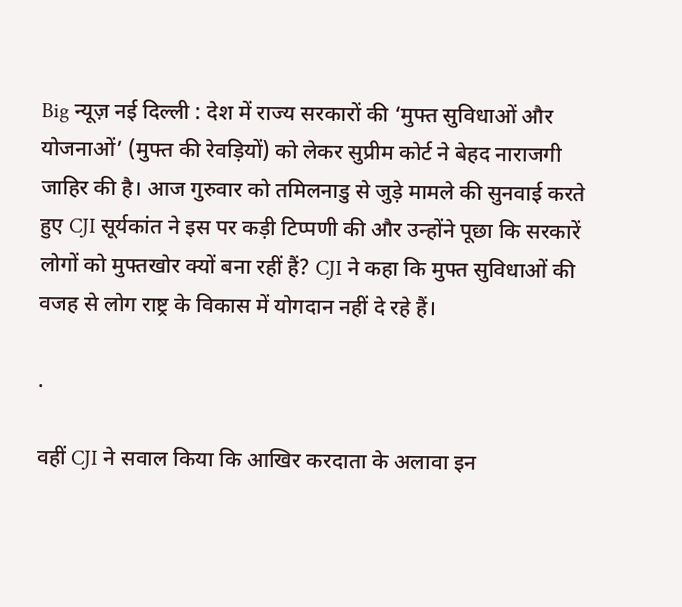Big न्यूज़ नई दिल्ली : देश में राज्य सरकारों की ‘मुफ्त सुविधाओं और योजनाओं’ (मुफ्त की रेवड़ियों) को लेकर सुप्रीम कोर्ट ने बेहद नाराजगी जाहिर की है। आज गुरुवार को तमिलनाडु से जुड़े मामले की सुनवाई करते हुए CJI सूर्यकांत ने इस पर कड़ी टिप्पणी की और उन्होंने पूछा कि सरकारें लोगों को मुफ्तखोर क्यों बना रहीं हैं? CJI ने कहा कि मुफ्त सुविधाओं की वजह से लोग राष्ट्र के विकास में योगदान नहीं दे रहे हैं।

.

वहीं CJI ने सवाल किया कि आखिर करदाता के अलावा इन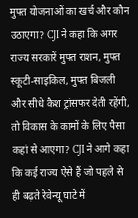मुफ्त योजनाओं का खर्च और कौन उठाएगा? CJI ने कहा कि अगर राज्य सरकारें मुफ्त राशन, मुफ्त स्कूटी-साइकिल, मुफ्त बिजली और सीधे कैश ट्रांसफर देती रहेंगी, तो विकास के कामों के लिए पैसा कहां से आएगा? CJI ने आगे कहा कि कई राज्य ऐसे हैं जो पहले से ही बढ़ते रेवेन्यू घाटे में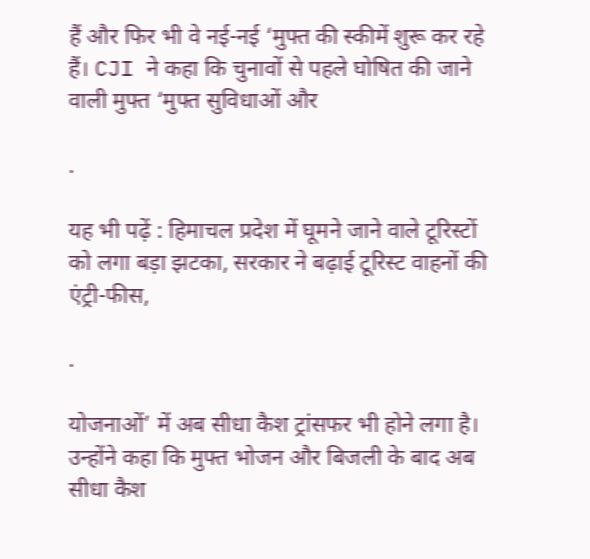हैं और फिर भी वे नई-नई ‘मुफ्त की स्कीमें शुरू कर रहे हैं। CJI ने कहा कि चुनावों से पहले घोषित की जाने वाली मुफ्त ‘मुफ्त सुविधाओं और

.

यह भी पढ़ें : हिमाचल प्रदेश में घूमने जाने वाले टूरिस्टों को लगा बड़ा झटका, सरकार ने बढ़ाई टूरिस्ट वाहनों की एंट्री-फीस,

.

योजनाओं’ में अब सीधा कैश ट्रांसफर भी होने लगा है। उन्होंने कहा कि मुफ्त भोजन और बिजली के बाद अब सीधा कैश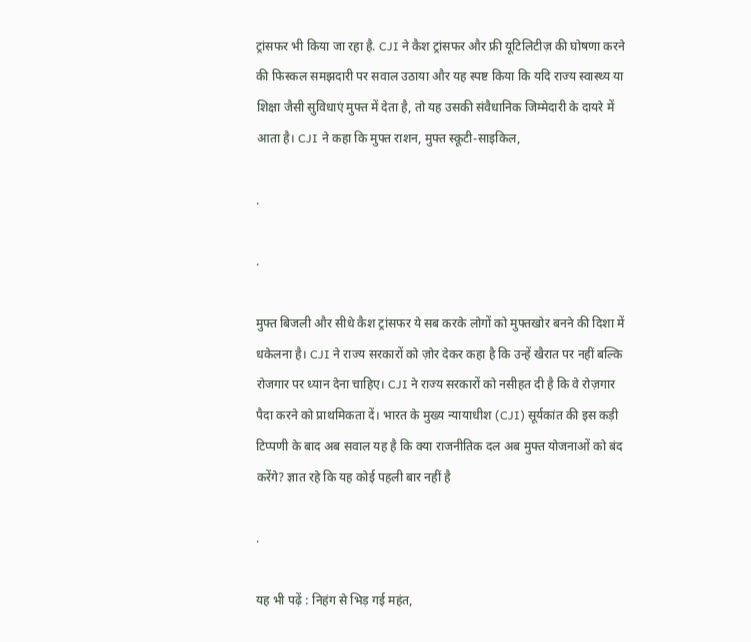ट्रांसफर भी किया जा रहा है. CJI ने कैश ट्रांसफर और फ्री यूटिलिटीज़ की घोषणा करने की फिस्कल समझदारी पर सवाल उठाया और यह स्पष्ट किया कि यदि राज्य स्वास्थ्य या शिक्षा जैसी सुविधाएं मुफ्त में देता है, तो यह उसकी संवैधानिक जिम्मेदारी के दायरे में आता है। CJI ने कहा कि मुफ्त राशन, मुफ्त स्कूटी-साइकिल,

.

.

मुफ्त बिजली और सीधे कैश ट्रांसफर ये सब करके लोगों को मुफ्तखोर बनने की दिशा में धकेलना है। CJI ने राज्य सरकारों को ज़ोर देकर कहा है कि उन्हें खैरात पर नहीं बल्कि रोजगार पर ध्यान देना चाहिए। CJI ने राज्य सरकारों को नसीहत दी है कि वे रोज़गार पैदा करने को प्राथमिकता दें। भारत के मुख्य न्यायाधीश (CJI) सूर्यकांत की इस कड़ी टिप्पणी के बाद अब सवाल यह है कि क्या राजनीतिक दल अब मुफ्त योजनाओं को बंद करेंगे? ज्ञात रहे कि यह कोई पहली बार नहीं है

.

यह भी पढ़ें : निहंग से भिड़ गई महंत,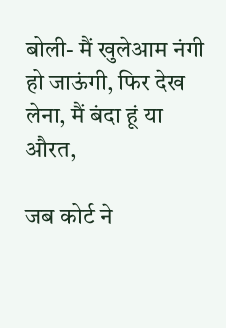बोली- मैं खुलेआम नंगी हो जाऊंगी, फिर देख लेना, मैं बंदा हूं या औरत,

जब कोर्ट ने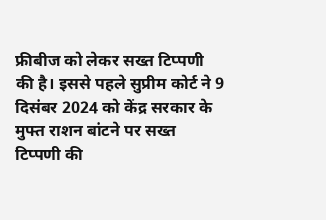फ्रीबीज को लेकर सख्त टिप्पणी की है। इससे पहले सुप्रीम कोर्ट ने 9 दिसंबर 2024 को केंद्र सरकार के मुफ्त राशन बांटने पर सख्त टिप्पणी की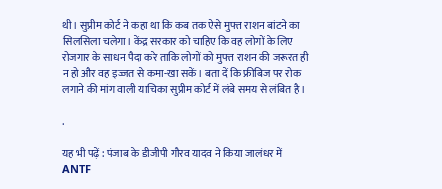थी। सुप्रीम कोर्ट ने कहा था कि कब तक ऐसे मुफ्त राशन बांटने का सिलसिला चलेगा। केंद्र सरकार को चाहिए कि वह लोगों के लिए रोजगार के साधन पैदा करे ताकि लोगों को मुफ्त राशन की जरूरत ही न हो और वह इज्जत से कमा-खा सकें। बता दें कि फ्रीबिज पर रोक लगाने की मांग वाली याचिका सुप्रीम कोर्ट में लंबे समय से लंबित है।

.

यह भी पढ़ें : पंजाब के डीजीपी गौरव यादव ने किया जालंधर में ANTF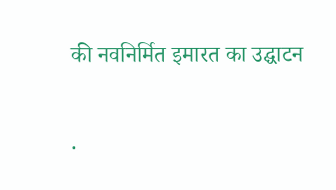की नवनिर्मित इमारत का उद्घाटन

.